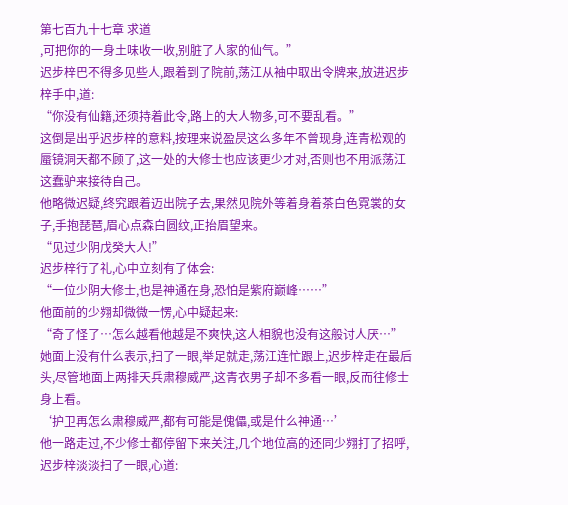第七百九十七章 求道
,可把你的一身土味收一收,别脏了人家的仙气。”
迟步梓巴不得多见些人,跟着到了院前,荡江从袖中取出令牌来,放进迟步梓手中,道:
“你没有仙籍,还须持着此令,路上的大人物多,可不要乱看。”
这倒是出乎迟步梓的意料,按理来说盈昃这么多年不曾现身,连青松观的蜃镜洞天都不顾了,这一处的大修士也应该更少才对,否则也不用派荡江这蠢驴来接待自己。
他略微迟疑,终究跟着迈出院子去,果然见院外等着身着茶白色霓裳的女子,手抱琵琶,眉心点森白圆纹,正抬眉望来。
“见过少阴戊癸大人!”
迟步梓行了礼,心中立刻有了体会:
“一位少阴大修士,也是神通在身,恐怕是紫府巅峰……”
他面前的少翙却微微一愣,心中疑起来:
“奇了怪了…怎么越看他越是不爽快,这人相貌也没有这般讨人厌…”
她面上没有什么表示,扫了一眼,举足就走,荡江连忙跟上,迟步梓走在最后头,尽管地面上两排天兵肃穆威严,这青衣男子却不多看一眼,反而往修士身上看。
‘护卫再怎么肃穆威严,都有可能是傀儡,或是什么神通…’
他一路走过,不少修士都停留下来关注,几个地位高的还同少翙打了招呼,迟步梓淡淡扫了一眼,心道: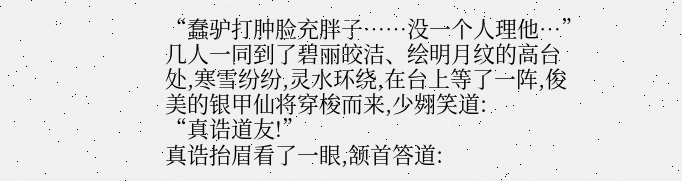“蠢驴打肿脸充胖子……没一个人理他…”
几人一同到了碧丽皎洁、绘明月纹的高台处,寒雪纷纷,灵水环绕,在台上等了一阵,俊美的银甲仙将穿梭而来,少翙笑道:
“真诰道友!”
真诰抬眉看了一眼,颔首答道: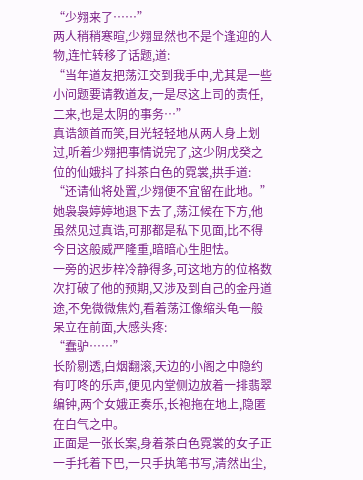“少翙来了……”
两人稍稍寒暄,少翙显然也不是个逢迎的人物,连忙转移了话题,道:
“当年道友把荡江交到我手中,尤其是一些小问题要请教道友,一是尽这上司的责任,二来,也是太阴的事务…”
真诰颔首而笑,目光轻轻地从两人身上划过,听着少翙把事情说完了,这少阴戊癸之位的仙娥抖了抖茶白色的霓裳,拱手道:
“还请仙将处置,少翙便不宜留在此地。”
她袅袅婷婷地退下去了,荡江候在下方,他虽然见过真诰,可那都是私下见面,比不得今日这般威严隆重,暗暗心生胆怯。
一旁的迟步梓冷静得多,可这地方的位格数次打破了他的预期,又涉及到自己的金丹道途,不免微微焦灼,看着荡江像缩头龟一般呆立在前面,大感头疼:
“蠢驴……”
长阶剔透,白烟翻滚,天边的小阁之中隐约有叮咚的乐声,便见内堂侧边放着一排翡翠编钟,两个女娥正奏乐,长袍拖在地上,隐匿在白气之中。
正面是一张长案,身着茶白色霓裳的女子正一手托着下巴,一只手执笔书写,清然出尘,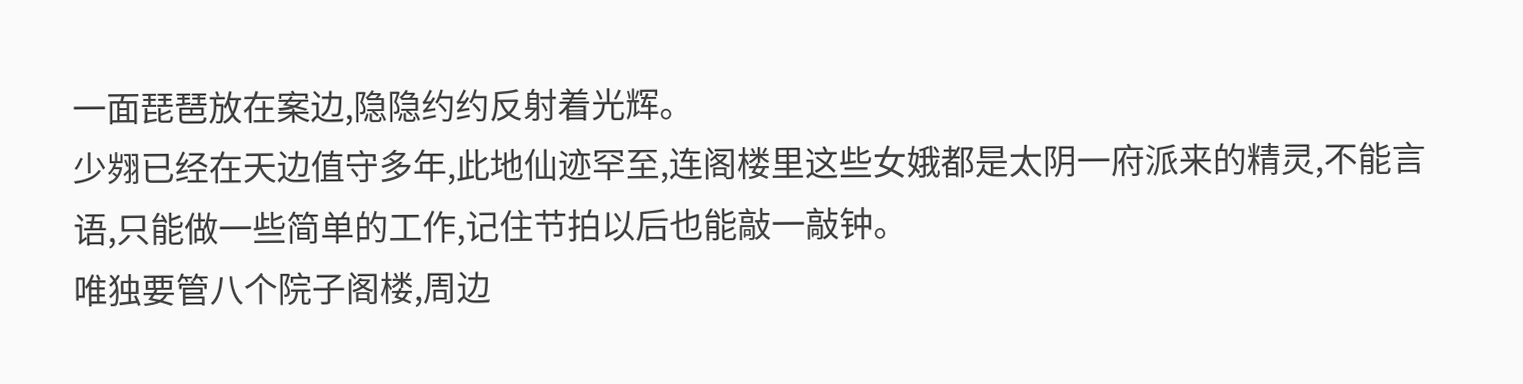一面琵琶放在案边,隐隐约约反射着光辉。
少翙已经在天边值守多年,此地仙迹罕至,连阁楼里这些女娥都是太阴一府派来的精灵,不能言语,只能做一些简单的工作,记住节拍以后也能敲一敲钟。
唯独要管八个院子阁楼,周边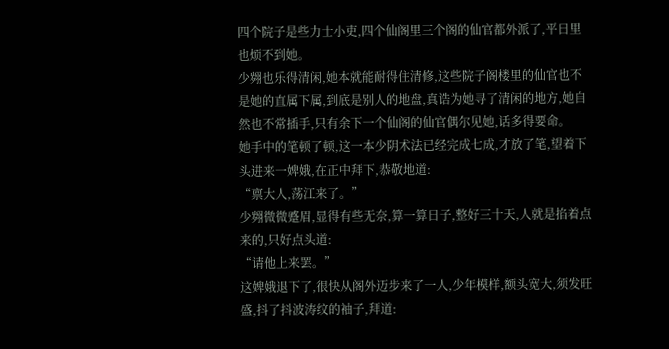四个院子是些力士小吏,四个仙阁里三个阁的仙官都外派了,平日里也烦不到她。
少翙也乐得清闲,她本就能耐得住清修,这些院子阁楼里的仙官也不是她的直属下属,到底是别人的地盘,真诰为她寻了清闲的地方,她自然也不常插手,只有余下一个仙阁的仙官偶尔见她,话多得要命。
她手中的笔顿了顿,这一本少阴术法已经完成七成,才放了笔,望着下头进来一婢娥,在正中拜下,恭敬地道:
“禀大人,荡江来了。”
少翙微微蹙眉,显得有些无奈,算一算日子,整好三十天,人就是掐着点来的,只好点头道:
“请他上来罢。”
这婢娥退下了,很快从阁外迈步来了一人,少年模样,额头宽大,须发旺盛,抖了抖波涛纹的袖子,拜道: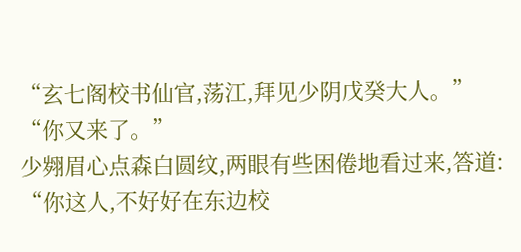“玄七阁校书仙官,荡江,拜见少阴戊癸大人。”
“你又来了。”
少翙眉心点森白圆纹,两眼有些困倦地看过来,答道:
“你这人,不好好在东边校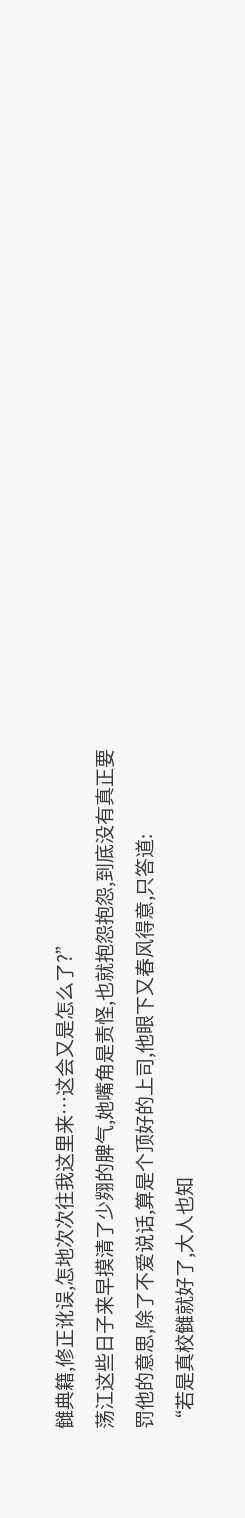雠典籍,修正讹误,怎地次次往我这里来…这会又是怎么了?”
荡江这些日子来早摸清了少翙的脾气,她嘴角是责怪,也就抱怨抱怨,到底没有真正要罚他的意思,除了不爱说话,算是个顶好的上司,他眼下又春风得意,只答道:
“若是真校雠就好了,大人也知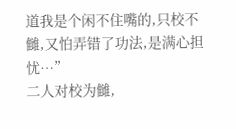道我是个闲不住嘴的,只校不雠,又怕弄错了功法,是满心担忧…”
二人对校为雠,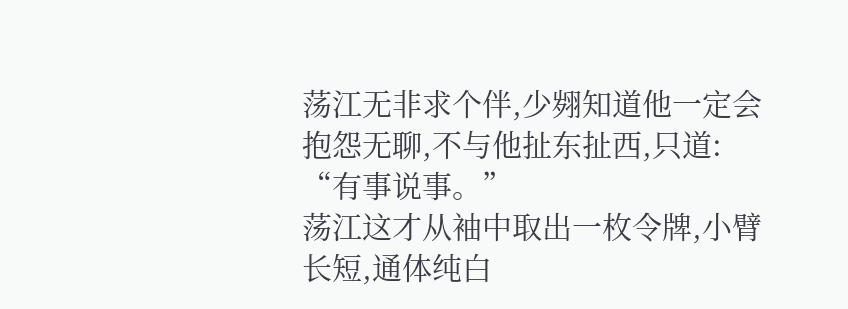荡江无非求个伴,少翙知道他一定会抱怨无聊,不与他扯东扯西,只道:
“有事说事。”
荡江这才从袖中取出一枚令牌,小臂长短,通体纯白